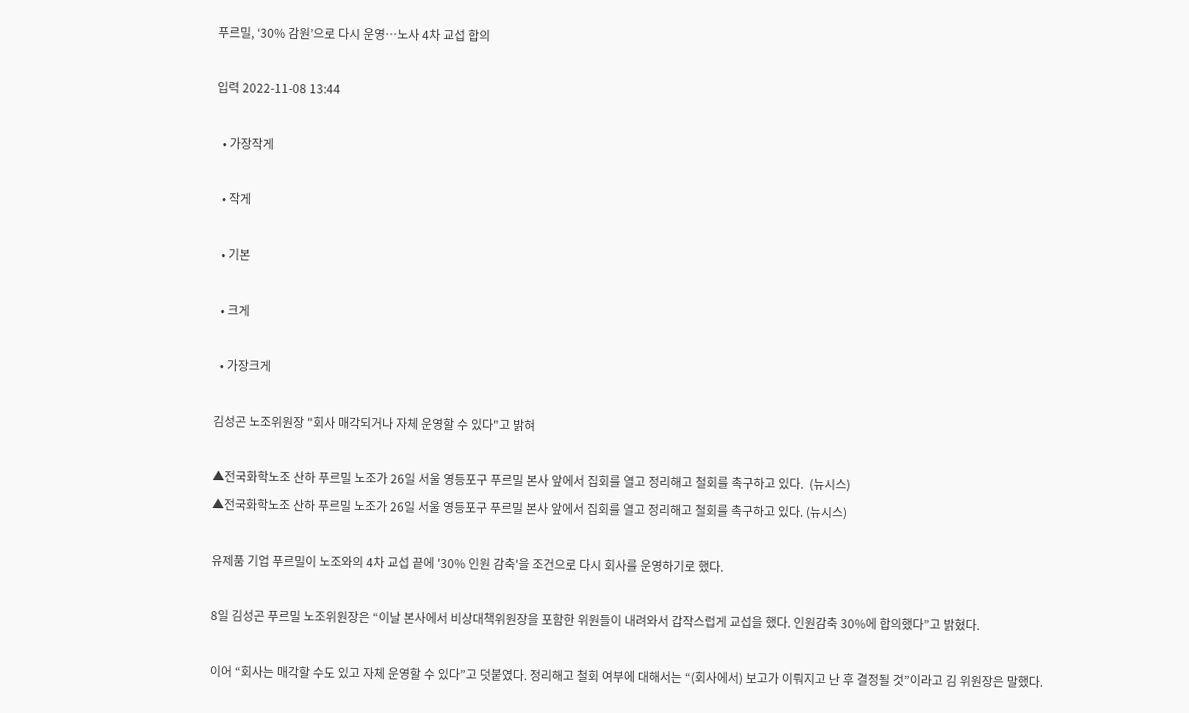푸르밀, ‘30% 감원’으로 다시 운영…노사 4차 교섭 합의

입력 2022-11-08 13:44

  • 가장작게

  • 작게

  • 기본

  • 크게

  • 가장크게

김성곤 노조위원장 "회사 매각되거나 자체 운영할 수 있다"고 밝혀

▲전국화학노조 산하 푸르밀 노조가 26일 서울 영등포구 푸르밀 본사 앞에서 집회를 열고 정리해고 철회를 촉구하고 있다.  (뉴시스)
▲전국화학노조 산하 푸르밀 노조가 26일 서울 영등포구 푸르밀 본사 앞에서 집회를 열고 정리해고 철회를 촉구하고 있다. (뉴시스)

유제품 기업 푸르밀이 노조와의 4차 교섭 끝에 '30% 인원 감축'을 조건으로 다시 회사를 운영하기로 했다.

8일 김성곤 푸르밀 노조위원장은 “이날 본사에서 비상대책위원장을 포함한 위원들이 내려와서 갑작스럽게 교섭을 했다. 인원감축 30%에 합의했다”고 밝혔다.

이어 “회사는 매각할 수도 있고 자체 운영할 수 있다”고 덧붙였다. 정리해고 철회 여부에 대해서는 “(회사에서) 보고가 이뤄지고 난 후 결정될 것”이라고 김 위원장은 말했다.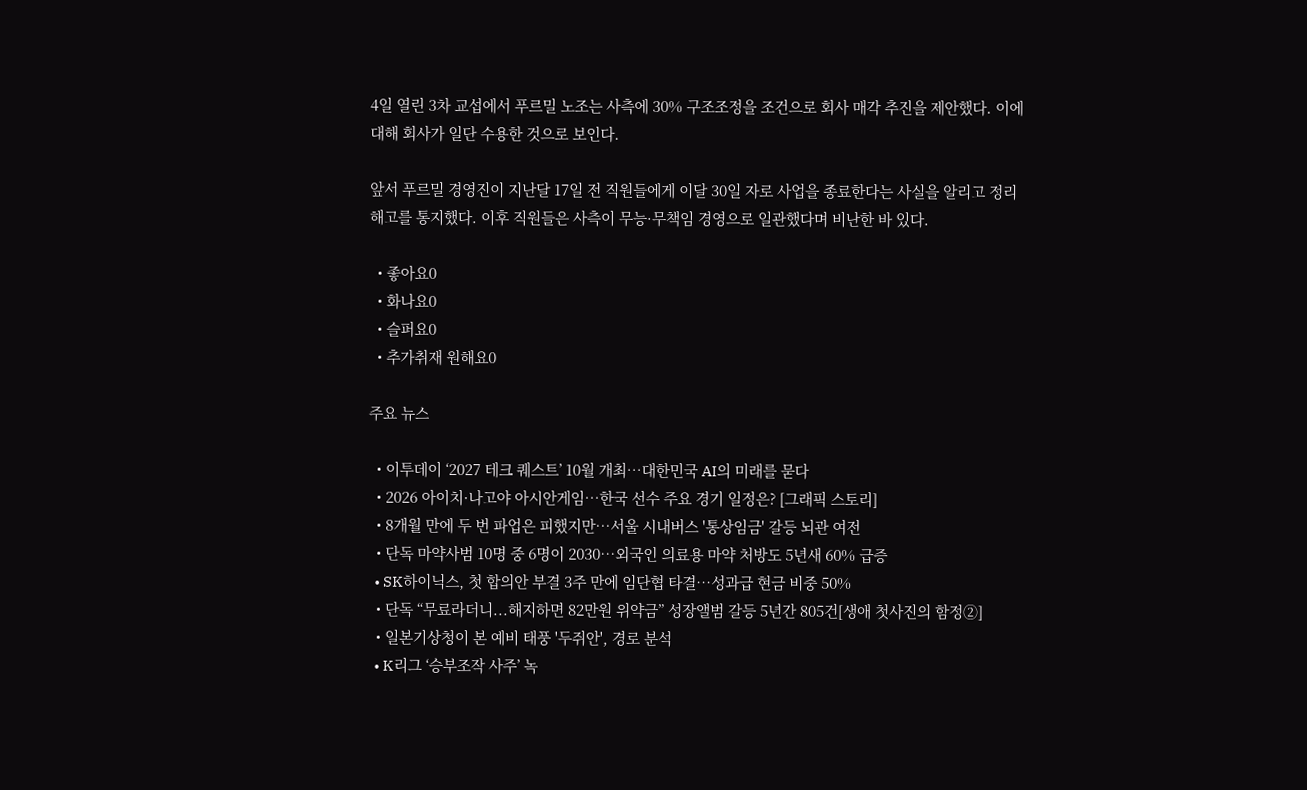4일 열린 3차 교섭에서 푸르밀 노조는 사측에 30% 구조조정을 조건으로 회사 매각 추진을 제안했다. 이에 대해 회사가 일단 수용한 것으로 보인다.

앞서 푸르밀 경영진이 지난달 17일 전 직원들에게 이달 30일 자로 사업을 종료한다는 사실을 알리고 정리 해고를 통지했다. 이후 직원들은 사측이 무능·무책임 경영으로 일관했다며 비난한 바 있다.

  • 좋아요0
  • 화나요0
  • 슬퍼요0
  • 추가취재 원해요0

주요 뉴스

  • 이투데이 ‘2027 테크 퀘스트’ 10월 개최⋯대한민국 AI의 미래를 묻다
  • 2026 아이치·나고야 아시안게임…한국 선수 주요 경기 일정은? [그래픽 스토리]
  • 8개월 만에 두 번 파업은 피했지만…서울 시내버스 '통상임금' 갈등 뇌관 여전
  • 단독 마약사범 10명 중 6명이 2030…외국인 의료용 마약 처방도 5년새 60% 급증
  • SK하이닉스, 첫 합의안 부결 3주 만에 임단협 타결⋯성과급 현금 비중 50%
  • 단독 “무료라더니...해지하면 82만원 위약금” 성장앨범 갈등 5년간 805건[생애 첫사진의 함정②]
  • 일본기상청이 본 예비 태풍 '두쥐안', 경로 분석
  • K리그 ‘승부조작 사주’ 녹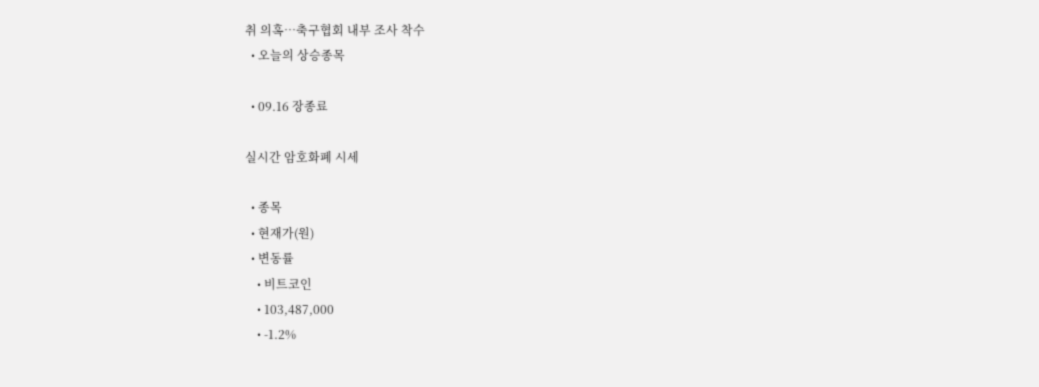취 의혹…축구협회 내부 조사 착수
  • 오늘의 상승종목

  • 09.16 장종료

실시간 암호화폐 시세

  • 종목
  • 현재가(원)
  • 변동률
    • 비트코인
    • 103,487,000
    • -1.2%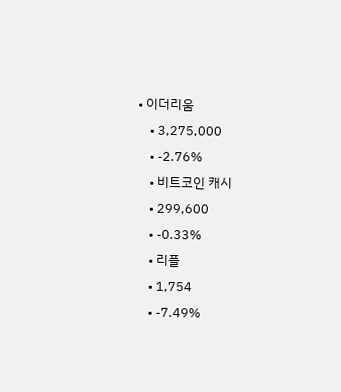• 이더리움
    • 3,275,000
    • -2.76%
    • 비트코인 캐시
    • 299,600
    • -0.33%
    • 리플
    • 1,754
    • -7.49%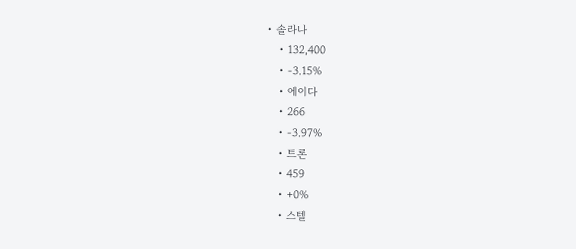• 솔라나
    • 132,400
    • -3.15%
    • 에이다
    • 266
    • -3.97%
    • 트론
    • 459
    • +0%
    • 스텔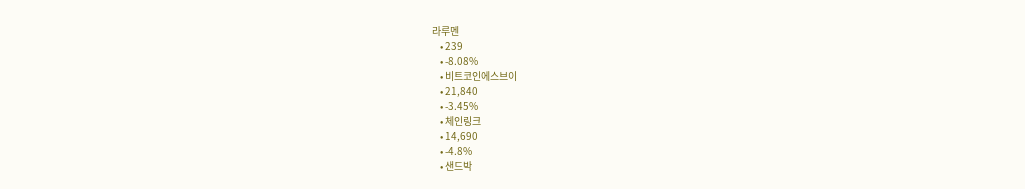라루멘
    • 239
    • -8.08%
    • 비트코인에스브이
    • 21,840
    • -3.45%
    • 체인링크
    • 14,690
    • -4.8%
    • 샌드박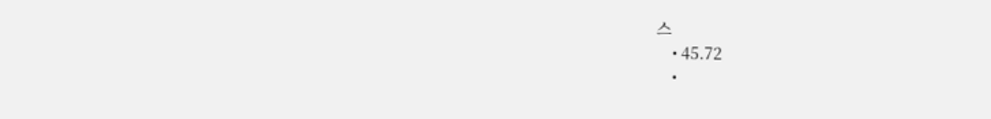스
    • 45.72
    •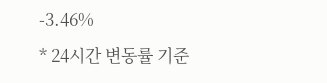-3.46%
* 24시간 변동률 기준